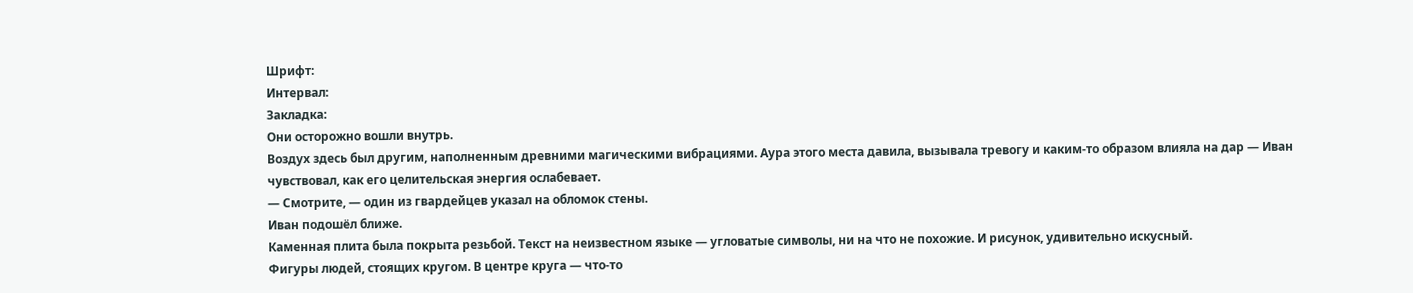Шрифт:
Интервал:
Закладка:
Они осторожно вошли внутрь.
Воздух здесь был другим, наполненным древними магическими вибрациями. Аура этого места давила, вызывала тревогу и каким-то образом влияла на дар — Иван чувствовал, как его целительская энергия ослабевает.
— Смотрите, — один из гвардейцев указал на обломок стены.
Иван подошёл ближе.
Каменная плита была покрыта резьбой. Текст на неизвестном языке — угловатые символы, ни на что не похожие. И рисунок, удивительно искусный.
Фигуры людей, стоящих кругом. В центре круга — что-то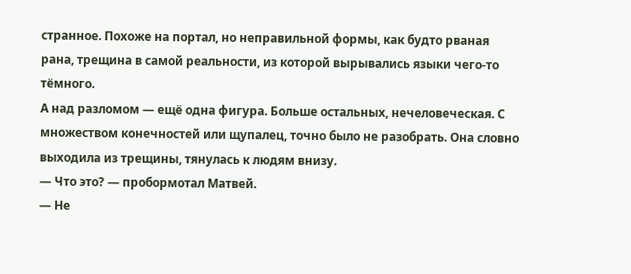странное. Похоже на портал, но неправильной формы, как будто рваная рана, трещина в самой реальности, из которой вырывались языки чего-то тёмного.
А над разломом — ещё одна фигура. Больше остальных, нечеловеческая. С множеством конечностей или щупалец, точно было не разобрать. Она словно выходила из трещины, тянулась к людям внизу.
— Что это? — пробормотал Матвей.
— Не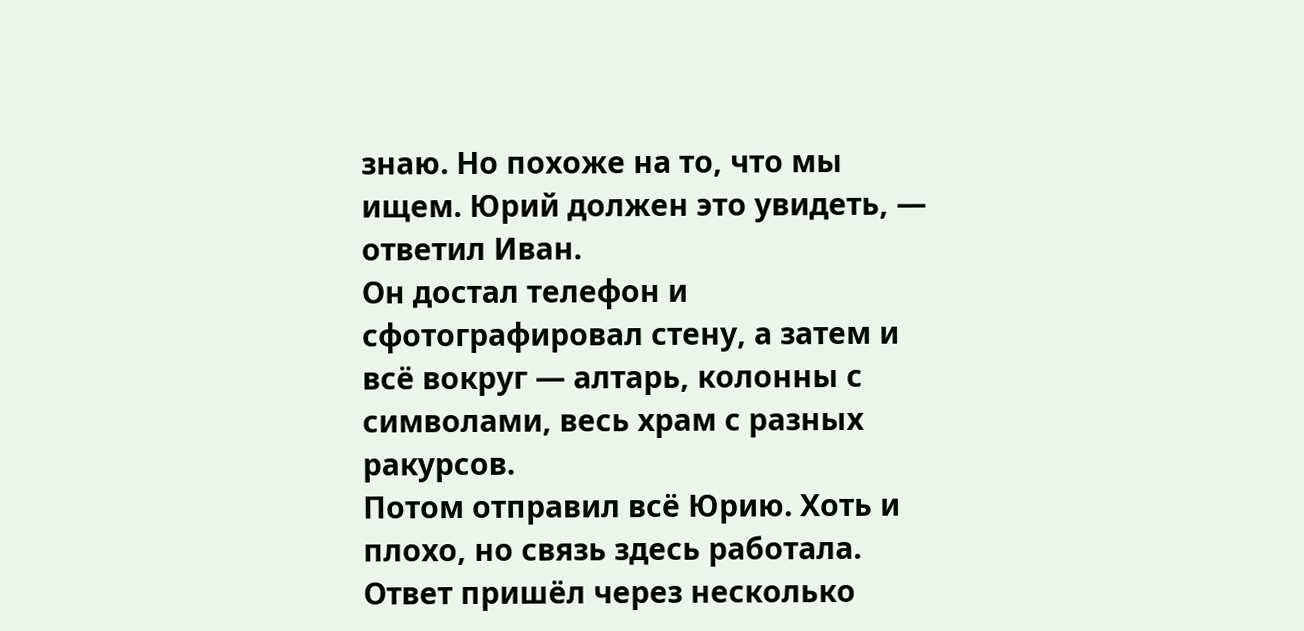знаю. Но похоже на то, что мы ищем. Юрий должен это увидеть, — ответил Иван.
Он достал телефон и сфотографировал стену, а затем и всё вокруг — алтарь, колонны с символами, весь храм с разных ракурсов.
Потом отправил всё Юрию. Хоть и плохо, но связь здесь работала.
Ответ пришёл через несколько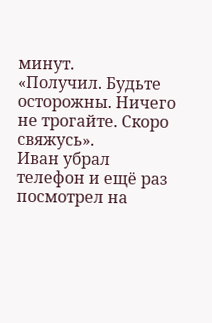минут.
«Получил. Будьте осторожны. Ничего не трогайте. Скоро свяжусь».
Иван убрал телефон и ещё раз посмотрел на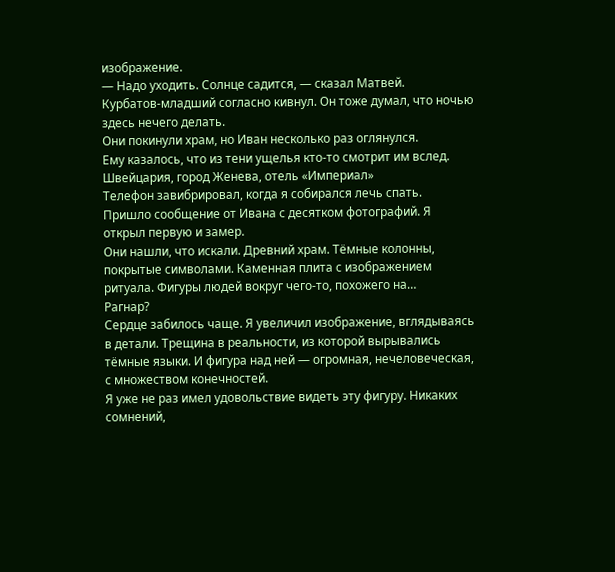изображение.
— Надо уходить. Солнце садится, — сказал Матвей.
Курбатов-младший согласно кивнул. Он тоже думал, что ночью здесь нечего делать.
Они покинули храм, но Иван несколько раз оглянулся.
Ему казалось, что из тени ущелья кто-то смотрит им вслед.
Швейцария, город Женева, отель «Империал»
Телефон завибрировал, когда я собирался лечь спать.
Пришло сообщение от Ивана с десятком фотографий. Я открыл первую и замер.
Они нашли, что искали. Древний храм. Тёмные колонны, покрытые символами. Каменная плита с изображением ритуала. Фигуры людей вокруг чего-то, похожего на…
Рагнар?
Сердце забилось чаще. Я увеличил изображение, вглядываясь в детали. Трещина в реальности, из которой вырывались тёмные языки. И фигура над ней — огромная, нечеловеческая, с множеством конечностей.
Я уже не раз имел удовольствие видеть эту фигуру. Никаких сомнений,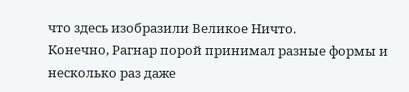что здесь изобразили Великое Ничто.
Конечно, Рагнар порой принимал разные формы и несколько раз даже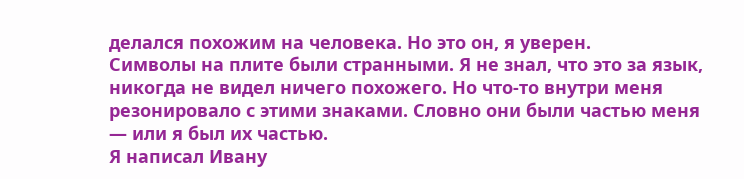делался похожим на человека. Но это он, я уверен.
Символы на плите были странными. Я не знал, что это за язык, никогда не видел ничего похожего. Но что-то внутри меня резонировало с этими знаками. Словно они были частью меня — или я был их частью.
Я написал Ивану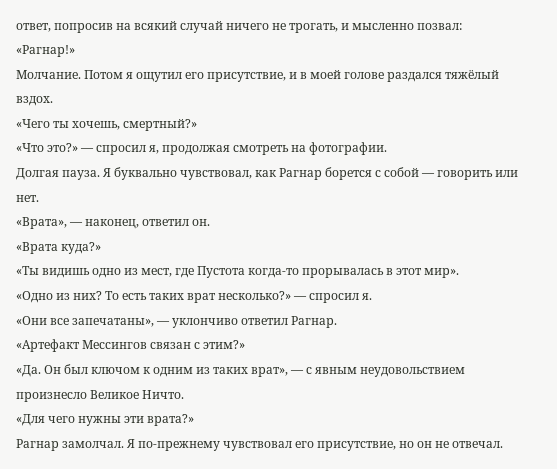ответ, попросив на всякий случай ничего не трогать, и мысленно позвал:
«Рагнар!»
Молчание. Потом я ощутил его присутствие, и в моей голове раздался тяжёлый вздох.
«Чего ты хочешь, смертный?»
«Что это?» — спросил я, продолжая смотреть на фотографии.
Долгая пауза. Я буквально чувствовал, как Рагнар борется с собой — говорить или нет.
«Врата», — наконец, ответил он.
«Врата куда?»
«Ты видишь одно из мест, где Пустота когда-то прорывалась в этот мир».
«Одно из них? То есть таких врат несколько?» — спросил я.
«Они все запечатаны», — уклончиво ответил Рагнар.
«Артефакт Мессингов связан с этим?»
«Да. Он был ключом к одним из таких врат», — с явным неудовольствием произнесло Великое Ничто.
«Для чего нужны эти врата?»
Рагнар замолчал. Я по-прежнему чувствовал его присутствие, но он не отвечал.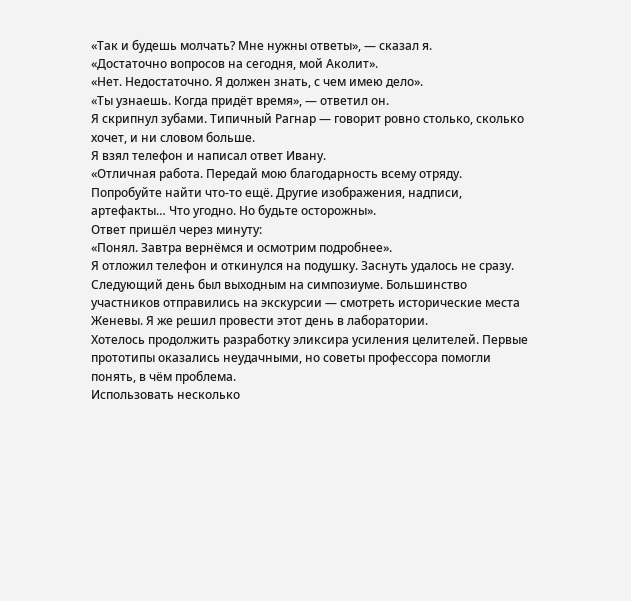«Так и будешь молчать? Мне нужны ответы», — сказал я.
«Достаточно вопросов на сегодня, мой Аколит».
«Нет. Недостаточно. Я должен знать, с чем имею дело».
«Ты узнаешь. Когда придёт время», — ответил он.
Я скрипнул зубами. Типичный Рагнар — говорит ровно столько, сколько хочет, и ни словом больше.
Я взял телефон и написал ответ Ивану.
«Отличная работа. Передай мою благодарность всему отряду. Попробуйте найти что-то ещё. Другие изображения, надписи, артефакты… Что угодно. Но будьте осторожны».
Ответ пришёл через минуту:
«Понял. Завтра вернёмся и осмотрим подробнее».
Я отложил телефон и откинулся на подушку. Заснуть удалось не сразу.
Следующий день был выходным на симпозиуме. Большинство участников отправились на экскурсии — смотреть исторические места Женевы. Я же решил провести этот день в лаборатории.
Хотелось продолжить разработку эликсира усиления целителей. Первые прототипы оказались неудачными, но советы профессора помогли понять, в чём проблема.
Использовать несколько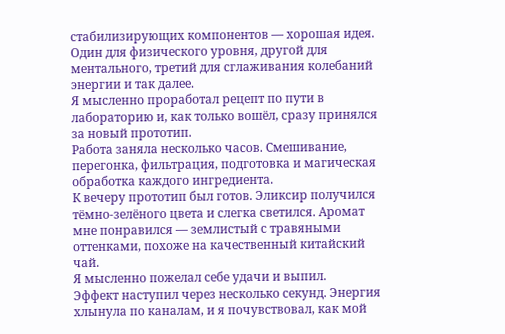стабилизирующих компонентов — хорошая идея. Один для физического уровня, другой для ментального, третий для сглаживания колебаний энергии и так далее.
Я мысленно проработал рецепт по пути в лабораторию и, как только вошёл, сразу принялся за новый прототип.
Работа заняла несколько часов. Смешивание, перегонка, фильтрация, подготовка и магическая обработка каждого ингредиента.
К вечеру прототип был готов. Эликсир получился тёмно-зелёного цвета и слегка светился. Аромат мне понравился — землистый с травяными оттенками, похоже на качественный китайский чай.
Я мысленно пожелал себе удачи и выпил.
Эффект наступил через несколько секунд. Энергия хлынула по каналам, и я почувствовал, как мой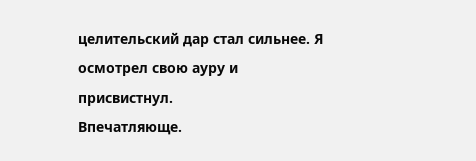целительский дар стал сильнее. Я осмотрел свою ауру и присвистнул.
Впечатляюще.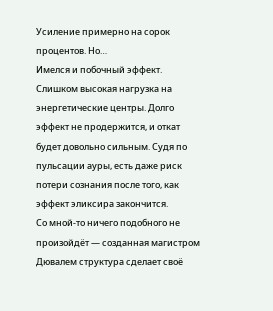Усиление примерно на сорок процентов. Но…
Имелся и побочный эффект. Слишком высокая нагрузка на энергетические центры. Долго эффект не продержится, и откат будет довольно сильным. Судя по пульсации ауры, есть даже риск потери сознания после того, как эффект эликсира закончится.
Со мной-то ничего подобного не произойдёт — созданная магистром Дювалем структура сделает своё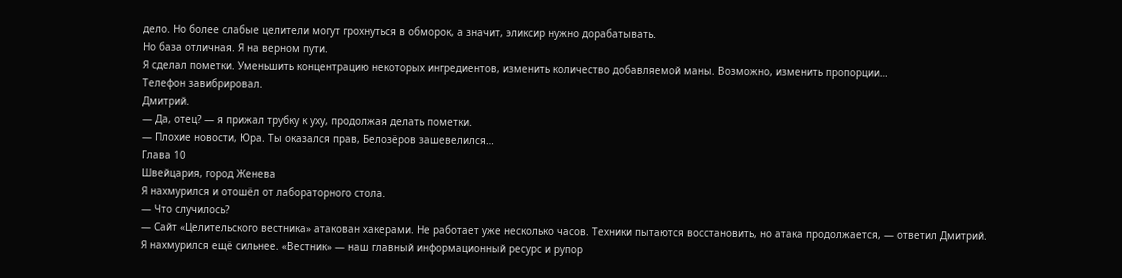дело. Но более слабые целители могут грохнуться в обморок, а значит, эликсир нужно дорабатывать.
Но база отличная. Я на верном пути.
Я сделал пометки. Уменьшить концентрацию некоторых ингредиентов, изменить количество добавляемой маны. Возможно, изменить пропорции…
Телефон завибрировал.
Дмитрий.
— Да, отец? — я прижал трубку к уху, продолжая делать пометки.
— Плохие новости, Юра. Ты оказался прав, Белозёров зашевелился…
Глава 10
Швейцария, город Женева
Я нахмурился и отошёл от лабораторного стола.
— Что случилось?
— Сайт «Целительского вестника» атакован хакерами. Не работает уже несколько часов. Техники пытаются восстановить, но атака продолжается, — ответил Дмитрий.
Я нахмурился ещё сильнее. «Вестник» — наш главный информационный ресурс и рупор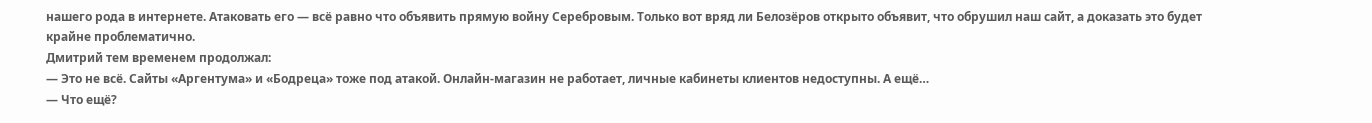нашего рода в интернете. Атаковать его — всё равно что объявить прямую войну Серебровым. Только вот вряд ли Белозёров открыто объявит, что обрушил наш сайт, а доказать это будет крайне проблематично.
Дмитрий тем временем продолжал:
— Это не всё. Сайты «Аргентума» и «Бодреца» тоже под атакой. Онлайн-магазин не работает, личные кабинеты клиентов недоступны. А ещё…
— Что ещё?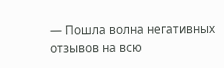— Пошла волна негативных отзывов на всю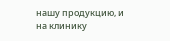нашу продукцию, и на клинику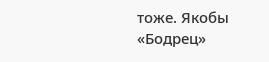тоже. Якобы «Бодрец»